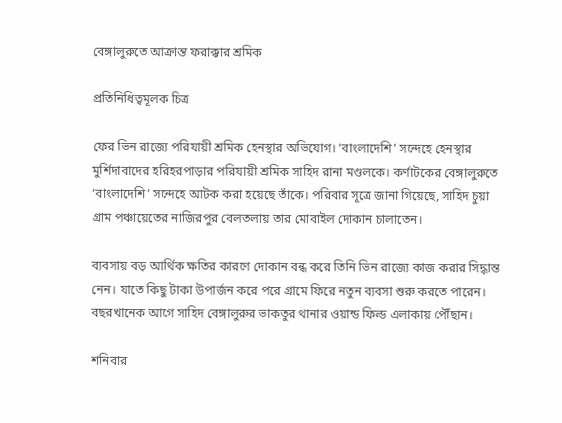বেঙ্গালুরুতে আক্রান্ত ফরাক্কার শ্রমিক

প্রতিনিধিত্বমূলক চিত্র

ফের ভিন রাজ্যে পরিযায়ী শ্রমিক হেনস্থার অভিযোগ। ‘বাংলাদেশি’ সন্দেহে হেনস্থার মুর্শিদাবাদের হরিহরপাড়ার পরিযায়ী শ্রমিক সাহিদ রানা মণ্ডলকে। কর্ণাটকের বেঙ্গালুরুতে ‘বাংলাদেশি’ সন্দেহে আটক করা হয়েছে তাঁকে। পরিবার সূত্রে জানা গিয়েছে, সাহিদ চুয়া গ্রাম পঞ্চায়েতের নাজিরপুর বেলতলায় তার মোবাইল দোকান চালাতেন।

ব্যবসায় বড় আর্থিক ক্ষতির কারণে দোকান বন্ধ করে তিনি ভিন রাজ্যে কাজ করার সিদ্ধান্ত নেন। যাতে কিছু টাকা উপার্জন করে পরে গ্রামে ফিরে নতুন ব্যবসা শুরু করতে পারেন। বছরখানেক আগে সাহিদ বেঙ্গালুরুর ভাকতুর থানার ওয়ান্ড ফিল্ড এলাকায় পৌঁছান।

শনিবার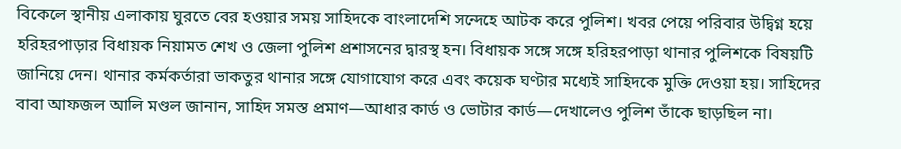বিকেলে স্থানীয় এলাকায় ঘুরতে বের হওয়ার সময় সাহিদকে বাংলাদেশি সন্দেহে আটক করে পুলিশ। খবর পেয়ে পরিবার উদ্বিগ্ন হয়ে হরিহরপাড়ার বিধায়ক নিয়ামত শেখ ও জেলা পুলিশ প্রশাসনের দ্বারস্থ হন। বিধায়ক সঙ্গে সঙ্গে হরিহরপাড়া থানার পুলিশকে বিষয়টি জানিয়ে দেন। থানার কর্মকর্তারা ভাকতুর থানার সঙ্গে যোগাযোগ করে এবং কয়েক ঘণ্টার মধ্যেই সাহিদকে মুক্তি দেওয়া হয়। সাহিদের বাবা আফজল আলি মণ্ডল জানান, সাহিদ সমস্ত প্রমাণ—আধার কার্ড ও ভোটার কার্ড—দেখালেও পুলিশ তাঁকে ছাড়ছিল না।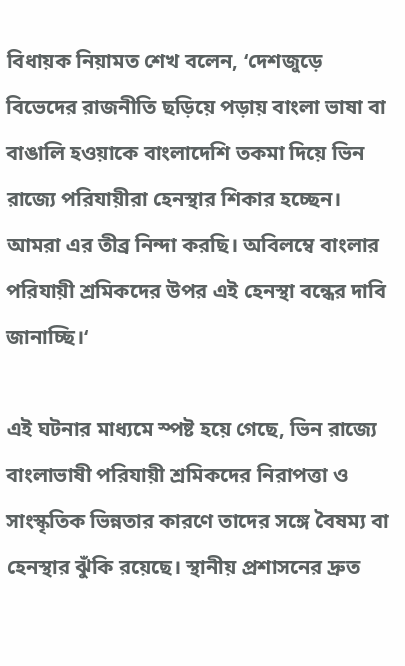বিধায়ক নিয়ামত শেখ বলেন, ‘দেশজুড়ে বিভেদের রাজনীতি ছড়িয়ে পড়ায় বাংলা ভাষা বা বাঙালি হওয়াকে বাংলাদেশি তকমা দিয়ে ভিন রাজ্যে পরিযায়ীরা হেনস্থার শিকার হচ্ছেন। আমরা এর তীব্র নিন্দা করছি। অবিলম্বে বাংলার পরিযায়ী শ্রমিকদের উপর এই হেনস্থা বন্ধের দাবি জানাচ্ছি।‘

এই ঘটনার মাধ্যমে স্পষ্ট হয়ে গেছে, ভিন রাজ্যে বাংলাভাষী পরিযায়ী শ্রমিকদের নিরাপত্তা ও সাংস্কৃতিক ভিন্নতার কারণে তাদের সঙ্গে বৈষম্য বা হেনস্থার ঝুঁকি রয়েছে। স্থানীয় প্রশাসনের দ্রুত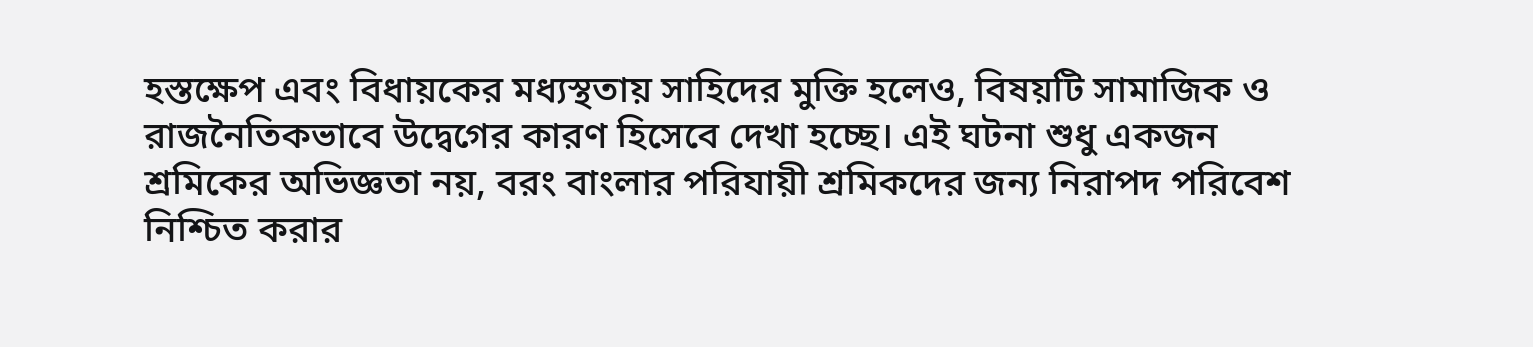হস্তক্ষেপ এবং বিধায়কের মধ্যস্থতায় সাহিদের মুক্তি হলেও, বিষয়টি সামাজিক ও রাজনৈতিকভাবে উদ্বেগের কারণ হিসেবে দেখা হচ্ছে। এই ঘটনা শুধু একজন শ্রমিকের অভিজ্ঞতা নয়, বরং বাংলার পরিযায়ী শ্রমিকদের জন্য নিরাপদ পরিবেশ নিশ্চিত করার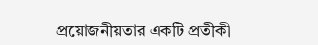প্রয়োজনীয়তার একটি প্রতীকী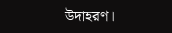উদাহরণ।